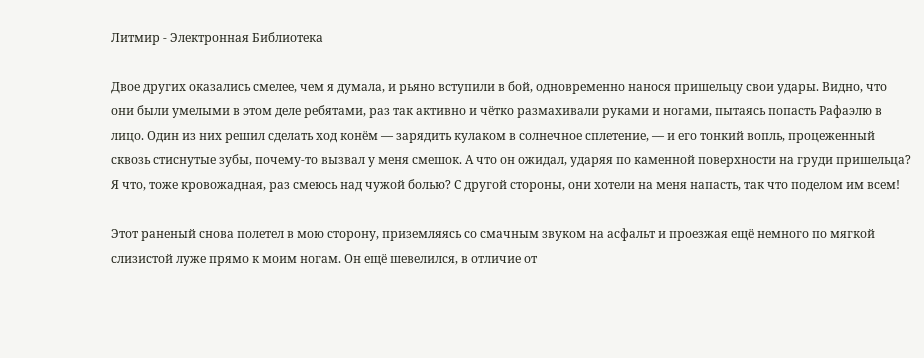Литмир - Электронная Библиотека

Двое других оказались смелее, чем я думала, и рьяно вступили в бой, одновременно нанося пришельцу свои удары. Видно, что они были умелыми в этом деле ребятами, раз так активно и чётко размахивали руками и ногами, пытаясь попасть Рафаэлю в лицо. Один из них решил сделать ход конём — зарядить кулаком в солнечное сплетение, — и его тонкий вопль, процеженный сквозь стиснутые зубы, почему-то вызвал у меня смешок. А что он ожидал, ударяя по каменной поверхности на груди пришельца? Я что, тоже кровожадная, раз смеюсь над чужой болью? С другой стороны, они хотели на меня напасть, так что поделом им всем!

Этот раненый снова полетел в мою сторону, приземляясь со смачным звуком на асфальт и проезжая ещё немного по мягкой слизистой луже прямо к моим ногам. Он ещё шевелился, в отличие от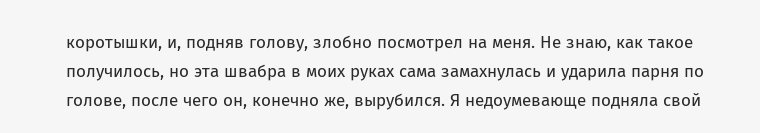коротышки, и, подняв голову, злобно посмотрел на меня. Не знаю, как такое получилось, но эта швабра в моих руках сама замахнулась и ударила парня по голове, после чего он, конечно же, вырубился. Я недоумевающе подняла свой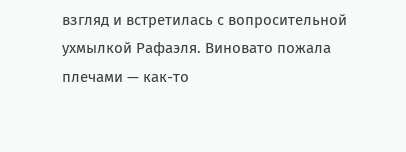взгляд и встретилась с вопросительной ухмылкой Рафаэля. Виновато пожала плечами — как-то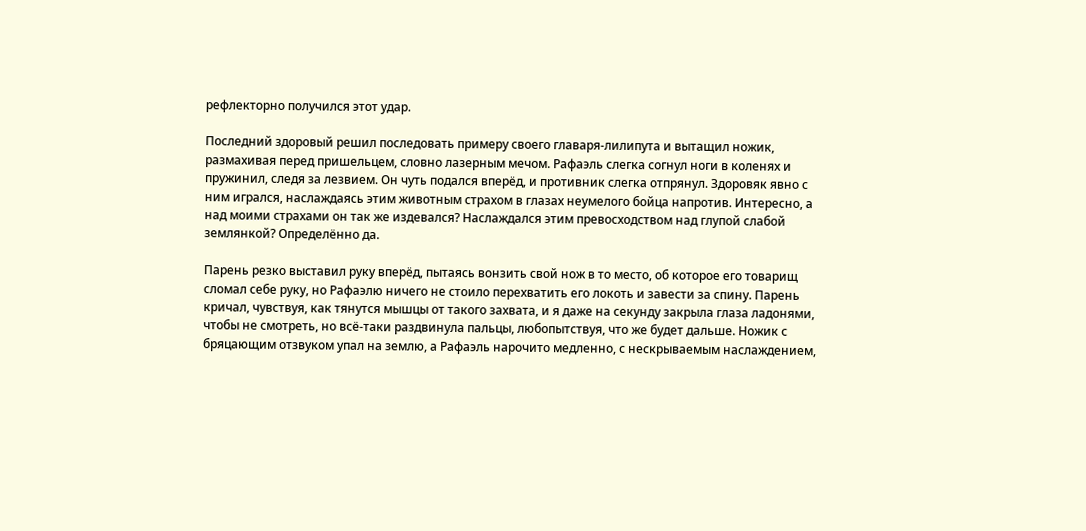рефлекторно получился этот удар.

Последний здоровый решил последовать примеру своего главаря-лилипута и вытащил ножик, размахивая перед пришельцем, словно лазерным мечом. Рафаэль слегка согнул ноги в коленях и пружинил, следя за лезвием. Он чуть подался вперёд, и противник слегка отпрянул. Здоровяк явно с ним игрался, наслаждаясь этим животным страхом в глазах неумелого бойца напротив. Интересно, а над моими страхами он так же издевался? Наслаждался этим превосходством над глупой слабой землянкой? Определённо да.

Парень резко выставил руку вперёд, пытаясь вонзить свой нож в то место, об которое его товарищ сломал себе руку, но Рафаэлю ничего не стоило перехватить его локоть и завести за спину. Парень кричал, чувствуя, как тянутся мышцы от такого захвата, и я даже на секунду закрыла глаза ладонями, чтобы не смотреть, но всё-таки раздвинула пальцы, любопытствуя, что же будет дальше. Ножик с бряцающим отзвуком упал на землю, а Рафаэль нарочито медленно, с нескрываемым наслаждением,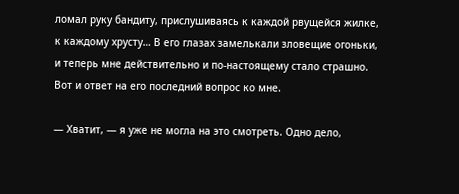ломал руку бандиту, прислушиваясь к каждой рвущейся жилке, к каждому хрусту… В его глазах замелькали зловещие огоньки, и теперь мне действительно и по-настоящему стало страшно. Вот и ответ на его последний вопрос ко мне.

— Хватит, — я уже не могла на это смотреть. Одно дело,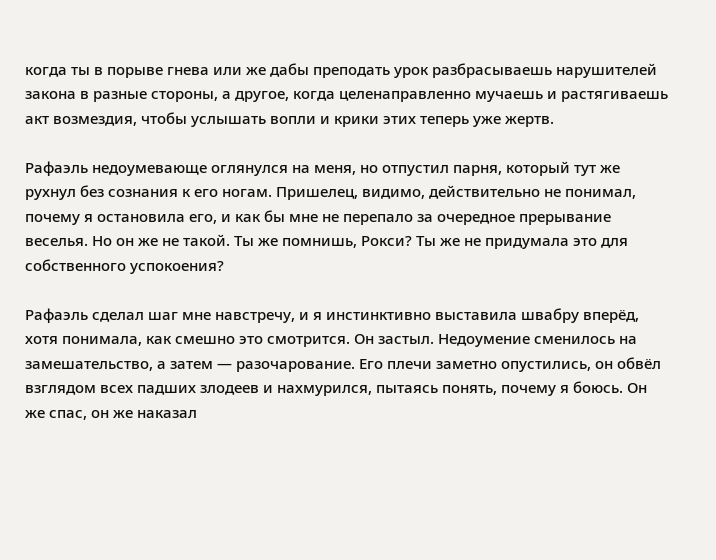когда ты в порыве гнева или же дабы преподать урок разбрасываешь нарушителей закона в разные стороны, а другое, когда целенаправленно мучаешь и растягиваешь акт возмездия, чтобы услышать вопли и крики этих теперь уже жертв.

Рафаэль недоумевающе оглянулся на меня, но отпустил парня, который тут же рухнул без сознания к его ногам. Пришелец, видимо, действительно не понимал, почему я остановила его, и как бы мне не перепало за очередное прерывание веселья. Но он же не такой. Ты же помнишь, Рокси? Ты же не придумала это для собственного успокоения?

Рафаэль сделал шаг мне навстречу, и я инстинктивно выставила швабру вперёд, хотя понимала, как смешно это смотрится. Он застыл. Недоумение сменилось на замешательство, а затем — разочарование. Его плечи заметно опустились, он обвёл взглядом всех падших злодеев и нахмурился, пытаясь понять, почему я боюсь. Он же спас, он же наказал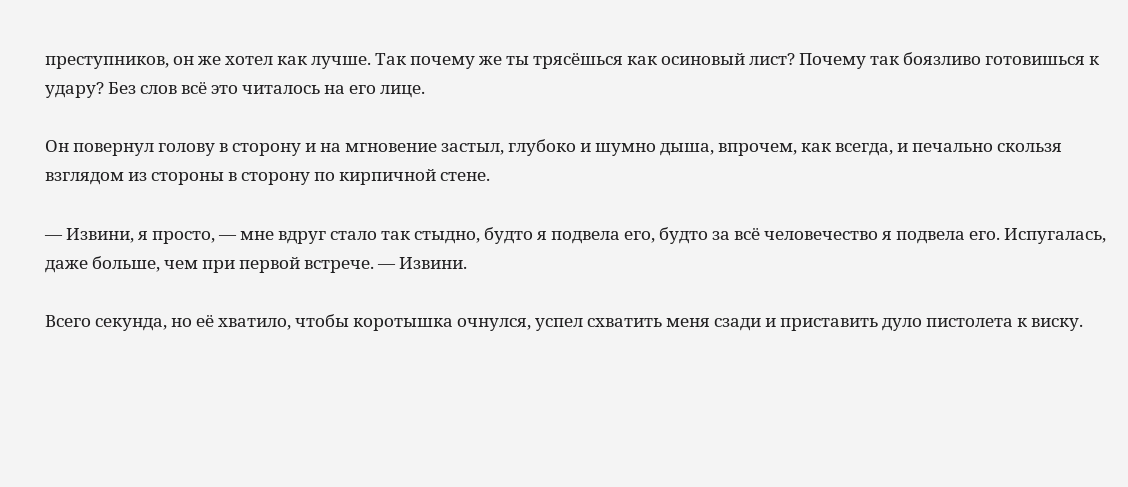преступников, он же хотел как лучше. Так почему же ты трясёшься как осиновый лист? Почему так боязливо готовишься к удару? Без слов всё это читалось на его лице.

Он повернул голову в сторону и на мгновение застыл, глубоко и шумно дыша, впрочем, как всегда, и печально скользя взглядом из стороны в сторону по кирпичной стене.

— Извини, я просто, — мне вдруг стало так стыдно, будто я подвела его, будто за всё человечество я подвела его. Испугалась, даже больше, чем при первой встрече. — Извини.

Всего секунда, но её хватило, чтобы коротышка очнулся, успел схватить меня сзади и приставить дуло пистолета к виску.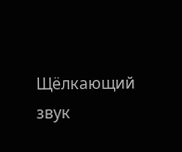Щёлкающий звук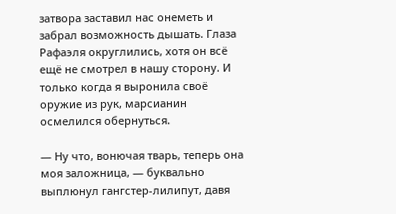затвора заставил нас онеметь и забрал возможность дышать. Глаза Рафаэля округлились, хотя он всё ещё не смотрел в нашу сторону. И только когда я выронила своё оружие из рук, марсианин осмелился обернуться.

— Ну что, вонючая тварь, теперь она моя заложница, — буквально выплюнул гангстер-лилипут, давя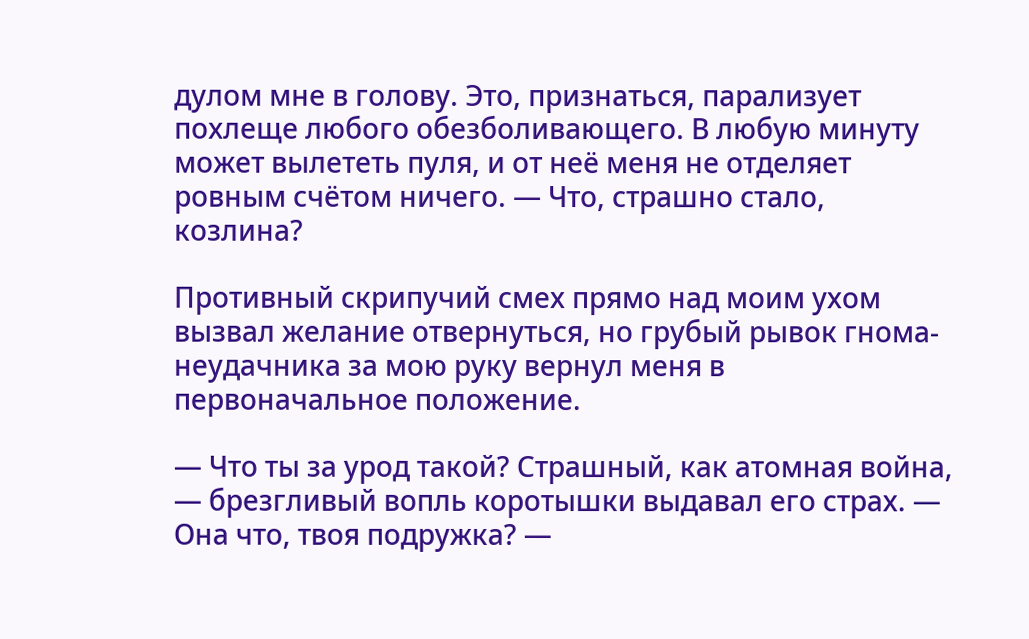дулом мне в голову. Это, признаться, парализует похлеще любого обезболивающего. В любую минуту может вылететь пуля, и от неё меня не отделяет ровным счётом ничего. — Что, страшно стало, козлина?

Противный скрипучий смех прямо над моим ухом вызвал желание отвернуться, но грубый рывок гнома-неудачника за мою руку вернул меня в первоначальное положение.

— Что ты за урод такой? Страшный, как атомная война, — брезгливый вопль коротышки выдавал его страх. — Она что, твоя подружка? —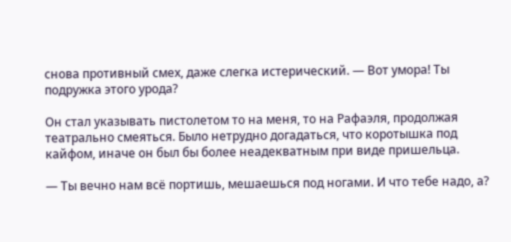снова противный смех, даже слегка истерический. — Вот умора! Ты подружка этого урода?

Он стал указывать пистолетом то на меня, то на Рафаэля, продолжая театрально смеяться. Было нетрудно догадаться, что коротышка под кайфом, иначе он был бы более неадекватным при виде пришельца.

— Ты вечно нам всё портишь, мешаешься под ногами. И что тебе надо, а?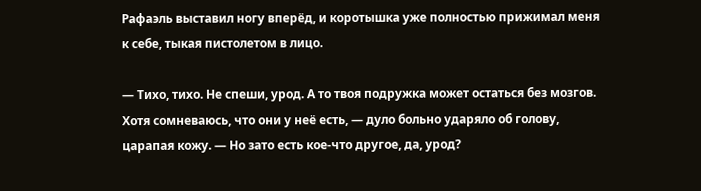Рафаэль выставил ногу вперёд, и коротышка уже полностью прижимал меня к себе, тыкая пистолетом в лицо.

— Тихо, тихо. Не спеши, урод. А то твоя подружка может остаться без мозгов. Хотя сомневаюсь, что они у неё есть, — дуло больно ударяло об голову, царапая кожу. — Но зато есть кое-что другое, да, урод?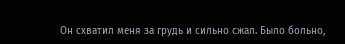Он схватил меня за грудь и сильно сжал. Было больно,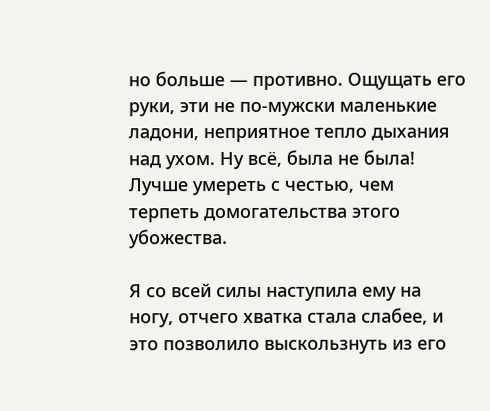но больше — противно. Ощущать его руки, эти не по-мужски маленькие ладони, неприятное тепло дыхания над ухом. Ну всё, была не была! Лучше умереть с честью, чем терпеть домогательства этого убожества.

Я со всей силы наступила ему на ногу, отчего хватка стала слабее, и это позволило выскользнуть из его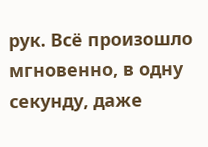рук. Всё произошло мгновенно, в одну секунду, даже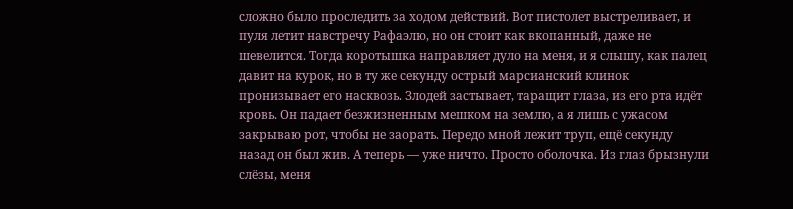сложно было проследить за ходом действий. Вот пистолет выстреливает, и пуля летит навстречу Рафаэлю, но он стоит как вкопанный, даже не шевелится. Тогда коротышка направляет дуло на меня, и я слышу, как палец давит на курок, но в ту же секунду острый марсианский клинок пронизывает его насквозь. Злодей застывает, таращит глаза, из его рта идёт кровь. Он падает безжизненным мешком на землю, а я лишь с ужасом закрываю рот, чтобы не заорать. Передо мной лежит труп, ещё секунду назад он был жив. А теперь — уже ничто. Просто оболочка. Из глаз брызнули слёзы, меня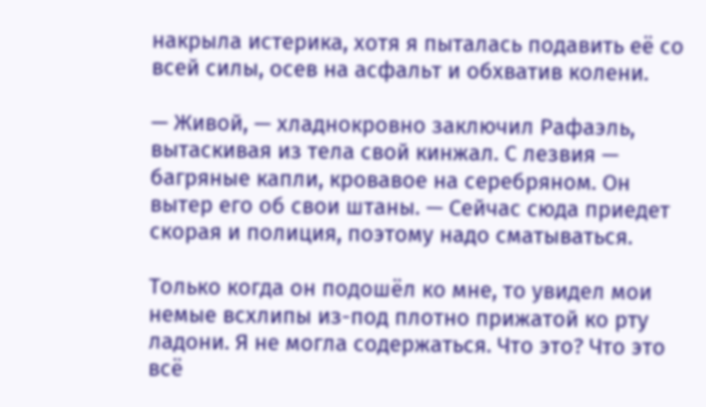накрыла истерика, хотя я пыталась подавить её со всей силы, осев на асфальт и обхватив колени.

— Живой, — хладнокровно заключил Рафаэль, вытаскивая из тела свой кинжал. С лезвия — багряные капли, кровавое на серебряном. Он вытер его об свои штаны. — Сейчас сюда приедет скорая и полиция, поэтому надо сматываться.

Только когда он подошёл ко мне, то увидел мои немые всхлипы из-под плотно прижатой ко рту ладони. Я не могла содержаться. Что это? Что это всё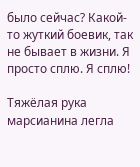было сейчас? Какой-то жуткий боевик, так не бывает в жизни. Я просто сплю. Я сплю!

Тяжёлая рука марсианина легла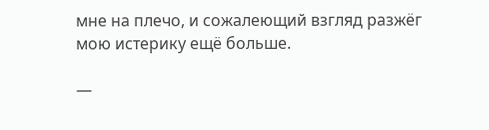мне на плечо, и сожалеющий взгляд разжёг мою истерику ещё больше.

—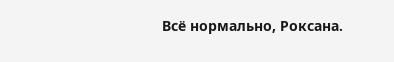Всё нормально, Роксана.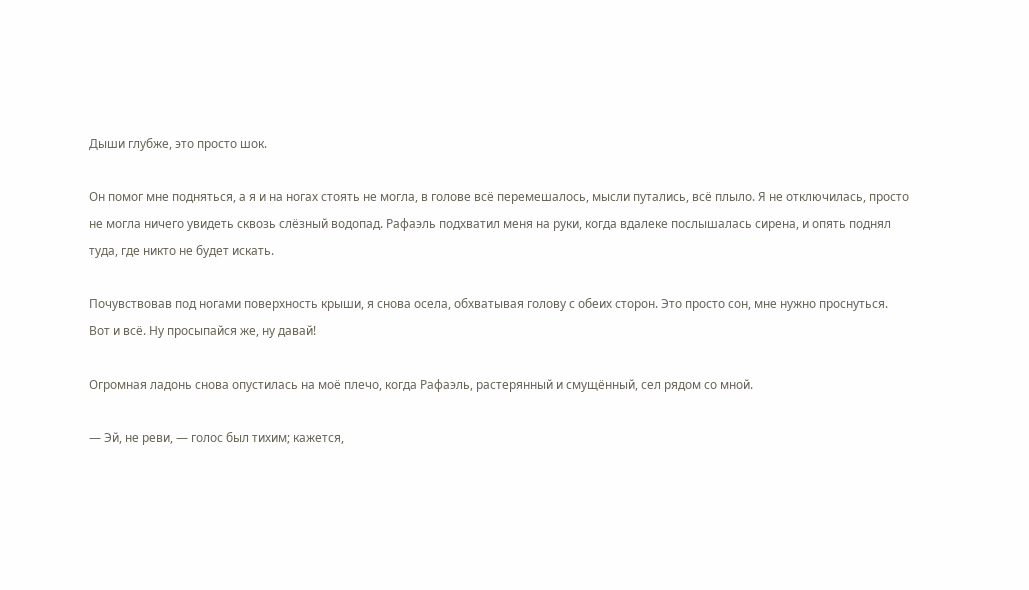Дыши глубже, это просто шок.

Он помог мне подняться, а я и на ногах стоять не могла, в голове всё перемешалось, мысли путались, всё плыло. Я не отключилась, просто не могла ничего увидеть сквозь слёзный водопад. Рафаэль подхватил меня на руки, когда вдалеке послышалась сирена, и опять поднял туда, где никто не будет искать.

Почувствовав под ногами поверхность крыши, я снова осела, обхватывая голову с обеих сторон. Это просто сон, мне нужно проснуться. Вот и всё. Ну просыпайся же, ну давай!

Огромная ладонь снова опустилась на моё плечо, когда Рафаэль, растерянный и смущённый, сел рядом со мной.

— Эй, не реви, — голос был тихим; кажется,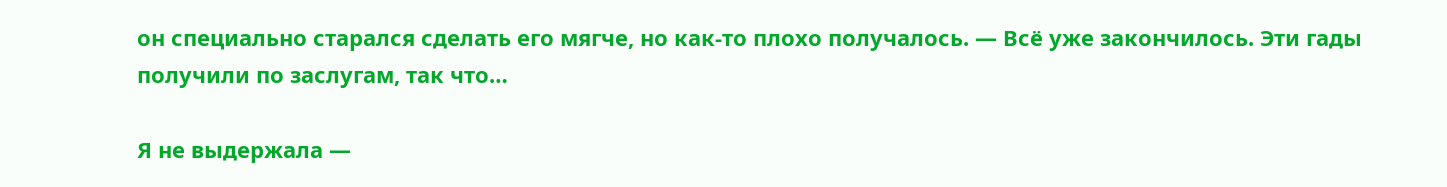он специально старался сделать его мягче, но как-то плохо получалось. — Всё уже закончилось. Эти гады получили по заслугам, так что…

Я не выдержала —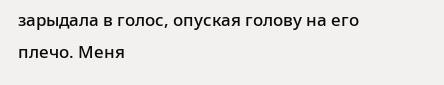зарыдала в голос, опуская голову на его плечо. Меня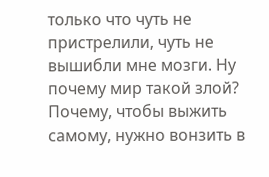только что чуть не пристрелили, чуть не вышибли мне мозги. Ну почему мир такой злой? Почему, чтобы выжить самому, нужно вонзить в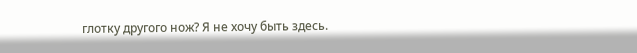глотку другого нож? Я не хочу быть здесь.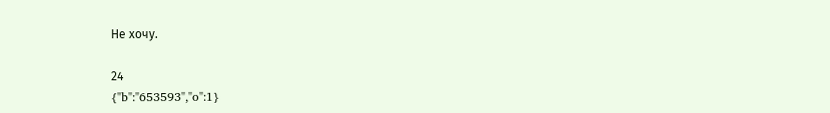Не хочу.

24
{"b":"653593","o":1}